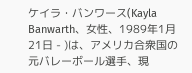ケイラ・バンワース(Kayla Banwarth、女性、1989年1月21日 - )は、アメリカ合衆国の元バレーボール選手、現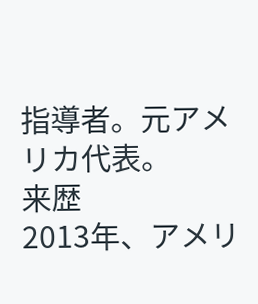指導者。元アメリカ代表。
来歴
2013年、アメリ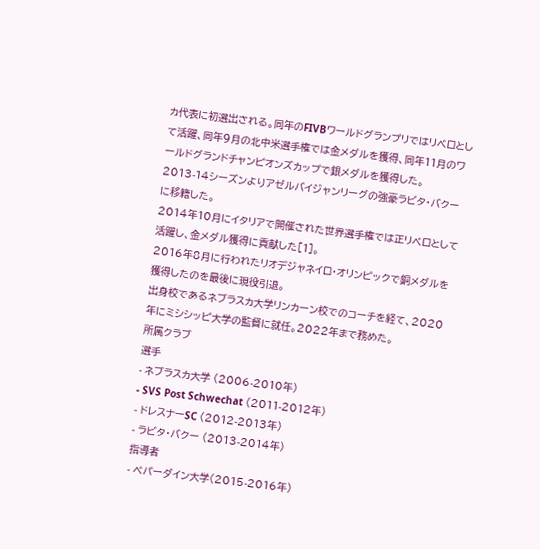カ代表に初選出される。同年のFIVBワールドグランプリではリベロとして活躍、同年9月の北中米選手権では金メダルを獲得、同年11月のワールドグランドチャンピオンズカップで銀メダルを獲得した。
2013-14シーズンよりアゼルバイジャンリーグの強豪ラビタ・バクーに移籍した。
2014年10月にイタリアで開催された世界選手権では正リベロとして活躍し、金メダル獲得に貢献した[1]。
2016年8月に行われたリオデジャネイロ・オリンピックで銅メダルを獲得したのを最後に現役引退。
出身校であるネブラスカ大学リンカーン校でのコーチを経て、2020年にミシシッピ大学の監督に就任。2022年まで務めた。
所属クラブ
選手
- ネブラスカ大学 (2006-2010年)
- SVS Post Schwechat (2011-2012年)
- ドレスナーSC (2012-2013年)
- ラビタ・バクー (2013-2014年)
指導者
- ペパーダイン大学(2015-2016年)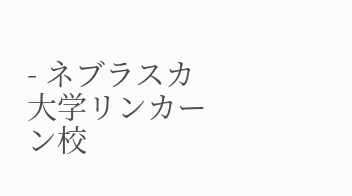- ネブラスカ大学リンカーン校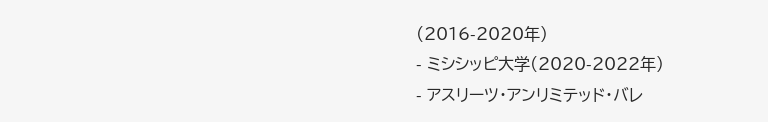(2016-2020年)
- ミシシッピ大学(2020-2022年)
- アスリーツ・アンリミテッド・バレ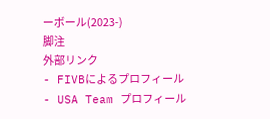ーボール(2023-)
脚注
外部リンク
- FIVBによるプロフィール
- USA Team プロフィール